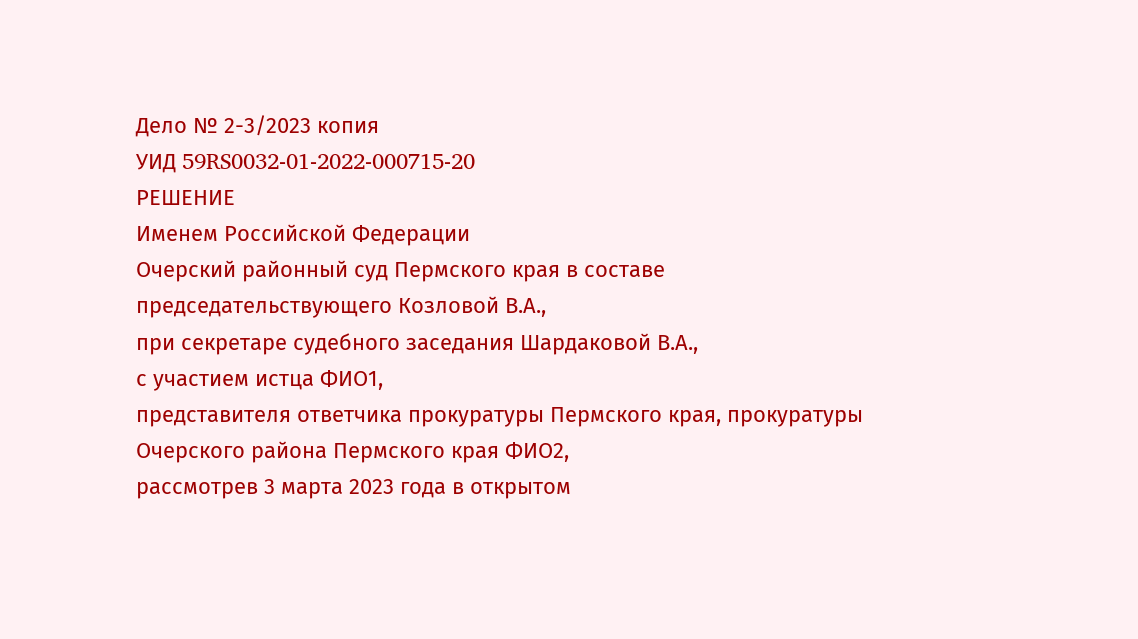Дело № 2-3/2023 копия
УИД 59RS0032-01-2022-000715-20
РЕШЕНИЕ
Именем Российской Федерации
Очерский районный суд Пермского края в составе
председательствующего Козловой В.А.,
при секретаре судебного заседания Шардаковой В.А.,
с участием истца ФИО1,
представителя ответчика прокуратуры Пермского края, прокуратуры Очерского района Пермского края ФИО2,
рассмотрев 3 марта 2023 года в открытом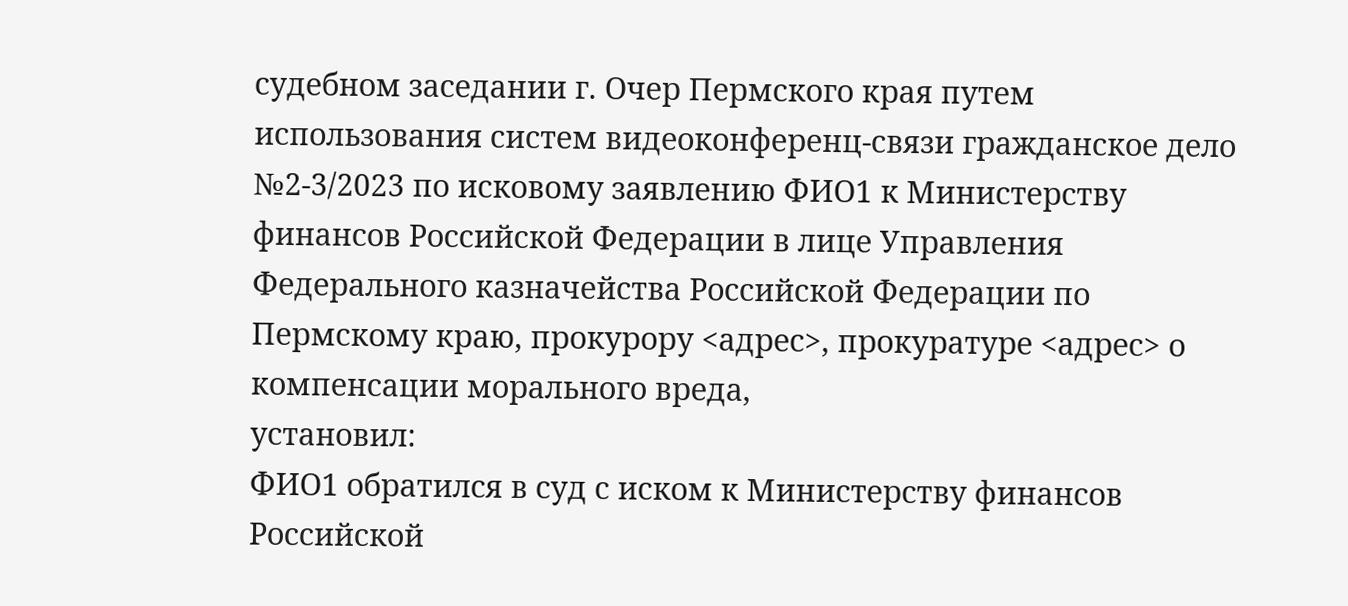судебном заседании г. Очер Пермского края путем использования систем видеоконференц-связи гражданское дело №2-3/2023 по исковому заявлению ФИО1 к Министерству финансов Российской Федерации в лице Управления Федерального казначейства Российской Федерации по Пермскому краю, прокурору <адрес>, прокуратуре <адрес> о компенсации морального вреда,
установил:
ФИО1 обратился в суд с иском к Министерству финансов Российской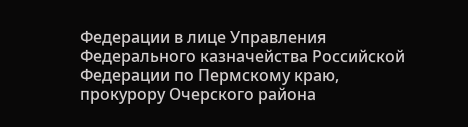Федерации в лице Управления Федерального казначейства Российской Федерации по Пермскому краю, прокурору Очерского района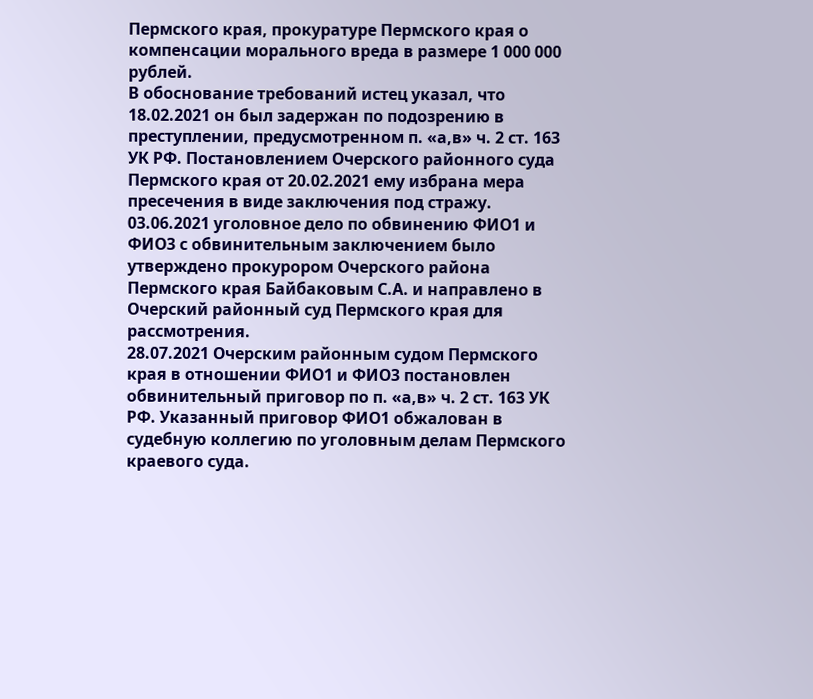Пермского края, прокуратуре Пермского края о компенсации морального вреда в размере 1 000 000 рублей.
В обоснование требований истец указал, что 18.02.2021 он был задержан по подозрению в преступлении, предусмотренном п. «а,в» ч. 2 ст. 163 УК РФ. Постановлением Очерского районного суда Пермского края от 20.02.2021 ему избрана мера пресечения в виде заключения под стражу. 03.06.2021 уголовное дело по обвинению ФИО1 и ФИО3 с обвинительным заключением было утверждено прокурором Очерского района Пермского края Байбаковым С.А. и направлено в Очерский районный суд Пермского края для рассмотрения.
28.07.2021 Очерским районным судом Пермского края в отношении ФИО1 и ФИО3 постановлен обвинительный приговор по п. «а,в» ч. 2 ст. 163 УК РФ. Указанный приговор ФИО1 обжалован в судебную коллегию по уголовным делам Пермского краевого суда.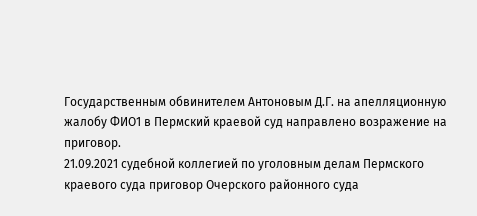Государственным обвинителем Антоновым Д.Г. на апелляционную жалобу ФИО1 в Пермский краевой суд направлено возражение на приговор.
21.09.2021 судебной коллегией по уголовным делам Пермского краевого суда приговор Очерского районного суда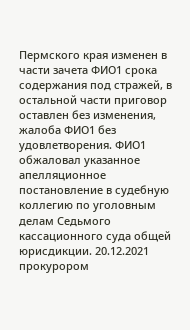Пермского края изменен в части зачета ФИО1 срока содержания под стражей, в остальной части приговор оставлен без изменения, жалоба ФИО1 без удовлетворения. ФИО1 обжаловал указанное апелляционное постановление в судебную коллегию по уголовным делам Седьмого кассационного суда общей юрисдикции. 20.12.2021 прокурором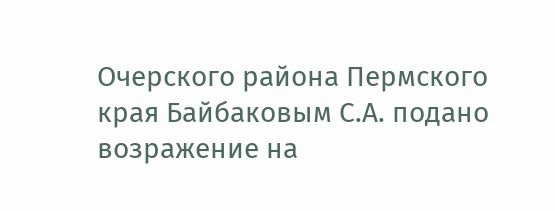Очерского района Пермского края Байбаковым С.А. подано возражение на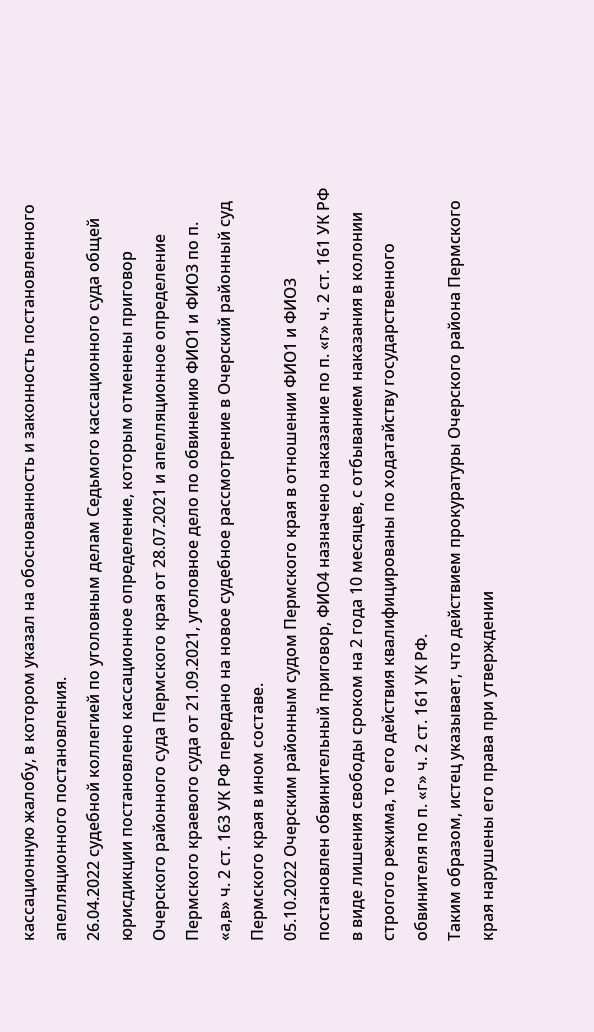кассационную жалобу, в котором указал на обоснованность и законность постановленного апелляционного постановления.
26.04.2022 судебной коллегией по уголовным делам Седьмого кассационного суда общей юрисдикции постановлено кассационное определение, которым отменены приговор Очерского районного суда Пермского края от 28.07.2021 и апелляционное определение Пермского краевого суда от 21.09.2021, уголовное дело по обвинению ФИО1 и ФИО3 по п. «а,в» ч. 2 ст. 163 УК РФ передано на новое судебное рассмотрение в Очерский районный суд Пермского края в ином составе.
05.10.2022 Очерским районным судом Пермского края в отношении ФИО1 и ФИО3 постановлен обвинительный приговор, ФИО4 назначено наказание по п. «г» ч. 2 ст. 161 УК РФ в виде лишения свободы сроком на 2 года 10 месяцев, с отбыванием наказания в колонии строгого режима, то его действия квалифицированы по ходатайству государственного обвинителя по п. «г» ч. 2 ст. 161 УК РФ.
Таким образом, истец указывает, что действием прокуратуры Очерского района Пермского края нарушены его права при утверждении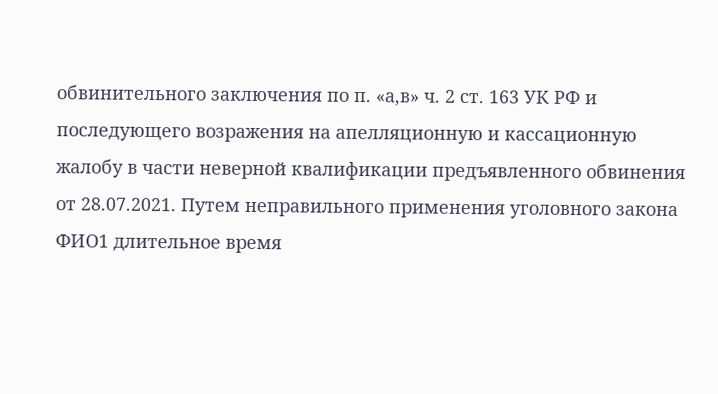обвинительного заключения по п. «а,в» ч. 2 ст. 163 УК РФ и последующего возражения на апелляционную и кассационную жалобу в части неверной квалификации предъявленного обвинения от 28.07.2021. Путем неправильного применения уголовного закона ФИО1 длительное время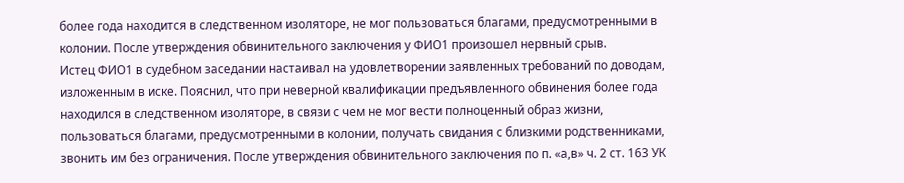более года находится в следственном изоляторе, не мог пользоваться благами, предусмотренными в колонии. После утверждения обвинительного заключения у ФИО1 произошел нервный срыв.
Истец ФИО1 в судебном заседании настаивал на удовлетворении заявленных требований по доводам, изложенным в иске. Пояснил, что при неверной квалификации предъявленного обвинения более года находился в следственном изоляторе, в связи с чем не мог вести полноценный образ жизни, пользоваться благами, предусмотренными в колонии, получать свидания с близкими родственниками, звонить им без ограничения. После утверждения обвинительного заключения по п. «а,в» ч. 2 ст. 163 УК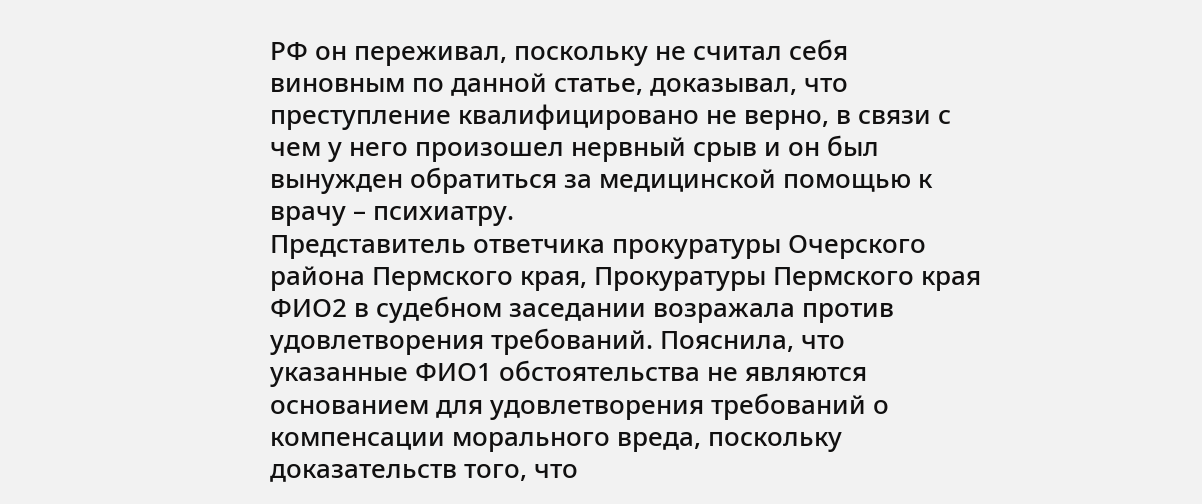РФ он переживал, поскольку не считал себя виновным по данной статье, доказывал, что преступление квалифицировано не верно, в связи с чем у него произошел нервный срыв и он был вынужден обратиться за медицинской помощью к врачу – психиатру.
Представитель ответчика прокуратуры Очерского района Пермского края, Прокуратуры Пермского края ФИО2 в судебном заседании возражала против удовлетворения требований. Пояснила, что указанные ФИО1 обстоятельства не являются основанием для удовлетворения требований о компенсации морального вреда, поскольку доказательств того, что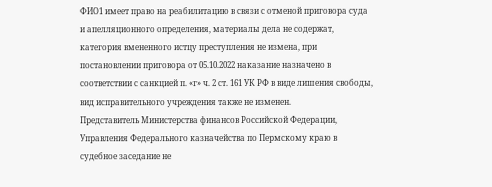ФИО1 имеет право на реабилитацию в связи с отменой приговора суда и апелляционного определения, материалы дела не содержат, категория вмененного истцу преступления не измена, при постановлении приговора от 05.10.2022 наказание назначено в соответствии с санкцией п. «г» ч. 2 ст. 161 УК РФ в виде лишения свободы, вид исправительного учреждения также не изменен.
Представитель Министерства финансов Российской Федерации, Управления Федерального казначейства по Пермскому краю в судебное заседание не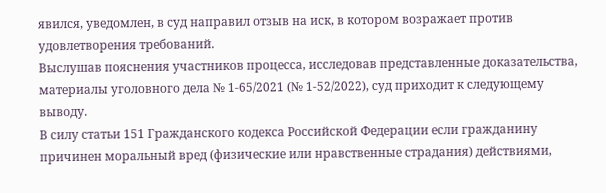явился, уведомлен, в суд направил отзыв на иск, в котором возражает против удовлетворения требований.
Выслушав пояснения участников процесса, исследовав представленные доказательства, материалы уголовного дела № 1-65/2021 (№ 1-52/2022), суд приходит к следующему выводу.
В силу статьи 151 Гражданского кодекса Российской Федерации если гражданину причинен моральный вред (физические или нравственные страдания) действиями,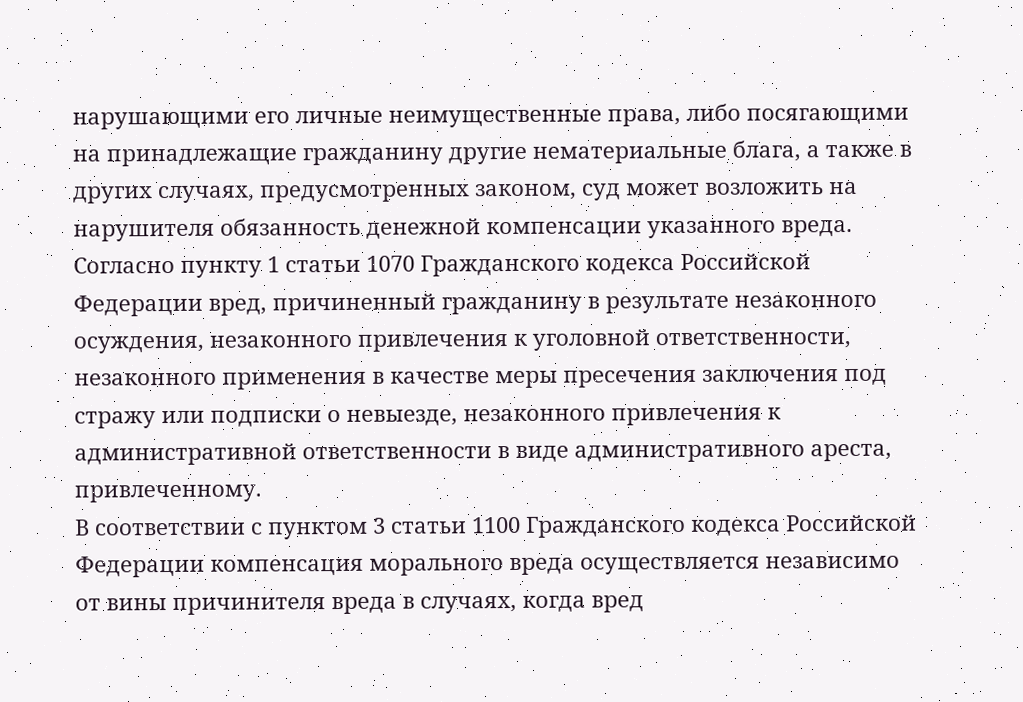нарушающими его личные неимущественные права, либо посягающими на принадлежащие гражданину другие нематериальные блага, а также в других случаях, предусмотренных законом, суд может возложить на нарушителя обязанность денежной компенсации указанного вреда.
Согласно пункту 1 статьи 1070 Гражданского кодекса Российской Федерации вред, причиненный гражданину в результате незаконного осуждения, незаконного привлечения к уголовной ответственности, незаконного применения в качестве меры пресечения заключения под стражу или подписки о невыезде, незаконного привлечения к административной ответственности в виде административного ареста, привлеченному.
В соответствии с пунктом 3 статьи 1100 Гражданского кодекса Российской Федерации компенсация морального вреда осуществляется независимо от вины причинителя вреда в случаях, когда вред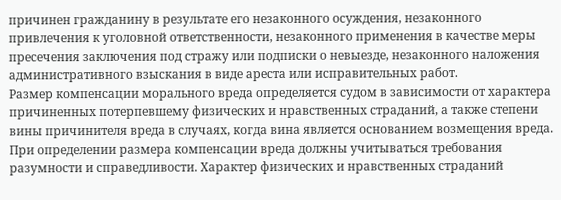причинен гражданину в результате его незаконного осуждения, незаконного привлечения к уголовной ответственности, незаконного применения в качестве меры пресечения заключения под стражу или подписки о невыезде, незаконного наложения административного взыскания в виде ареста или исправительных работ.
Размер компенсации морального вреда определяется судом в зависимости от характера причиненных потерпевшему физических и нравственных страданий, а также степени вины причинителя вреда в случаях, когда вина является основанием возмещения вреда. При определении размера компенсации вреда должны учитываться требования разумности и справедливости. Характер физических и нравственных страданий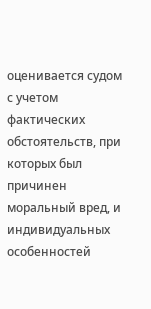оценивается судом с учетом фактических обстоятельств, при которых был причинен моральный вред, и индивидуальных особенностей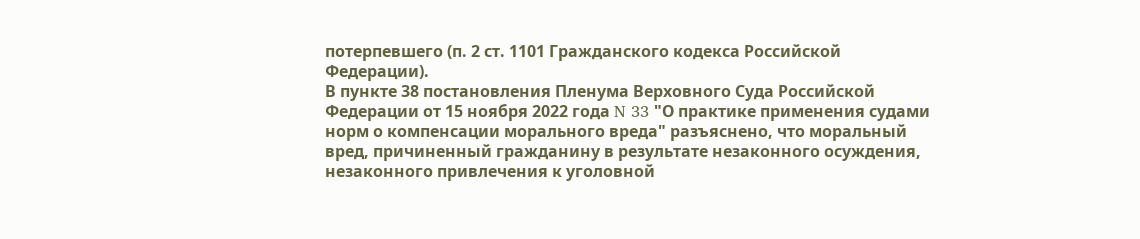потерпевшего (п. 2 ст. 1101 Гражданского кодекса Российской Федерации).
В пункте 38 постановления Пленума Верховного Суда Российской Федерации от 15 ноября 2022 года N 33 "О практике применения судами норм о компенсации морального вреда" разъяснено, что моральный вред, причиненный гражданину в результате незаконного осуждения, незаконного привлечения к уголовной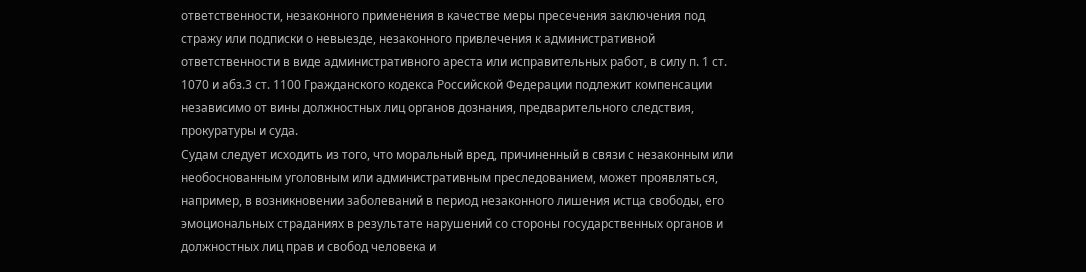ответственности, незаконного применения в качестве меры пресечения заключения под стражу или подписки о невыезде, незаконного привлечения к административной ответственности в виде административного ареста или исправительных работ, в силу п. 1 ст. 1070 и абз.3 ст. 1100 Гражданского кодекса Российской Федерации подлежит компенсации независимо от вины должностных лиц органов дознания, предварительного следствия, прокуратуры и суда.
Судам следует исходить из того, что моральный вред, причиненный в связи с незаконным или необоснованным уголовным или административным преследованием, может проявляться, например, в возникновении заболеваний в период незаконного лишения истца свободы, его эмоциональных страданиях в результате нарушений со стороны государственных органов и должностных лиц прав и свобод человека и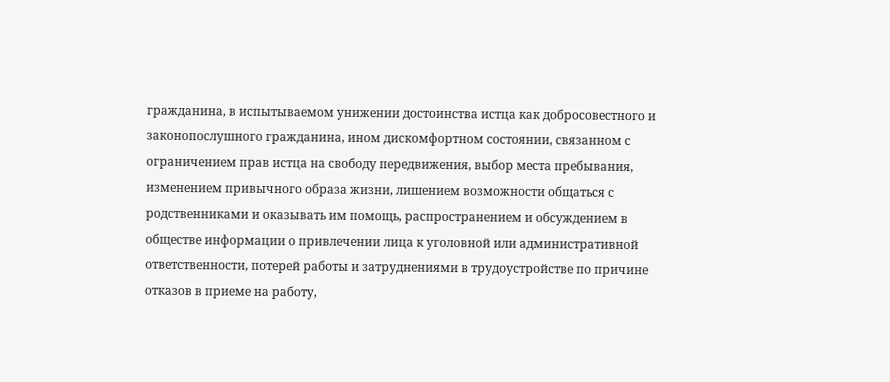гражданина, в испытываемом унижении достоинства истца как добросовестного и законопослушного гражданина, ином дискомфортном состоянии, связанном с ограничением прав истца на свободу передвижения, выбор места пребывания, изменением привычного образа жизни, лишением возможности общаться с родственниками и оказывать им помощь, распространением и обсуждением в обществе информации о привлечении лица к уголовной или административной ответственности, потерей работы и затруднениями в трудоустройстве по причине отказов в приеме на работу,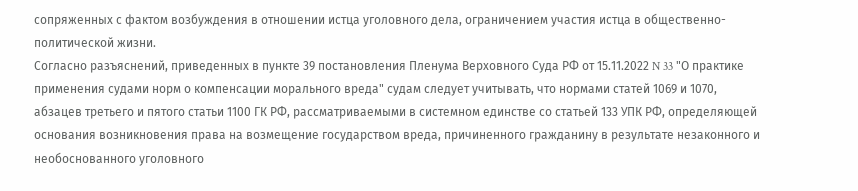сопряженных с фактом возбуждения в отношении истца уголовного дела, ограничением участия истца в общественно-политической жизни.
Согласно разъяснений, приведенных в пункте 39 постановления Пленума Верховного Суда РФ от 15.11.2022 N 33 "О практике применения судами норм о компенсации морального вреда" судам следует учитывать, что нормами статей 1069 и 1070, абзацев третьего и пятого статьи 1100 ГК РФ, рассматриваемыми в системном единстве со статьей 133 УПК РФ, определяющей основания возникновения права на возмещение государством вреда, причиненного гражданину в результате незаконного и необоснованного уголовного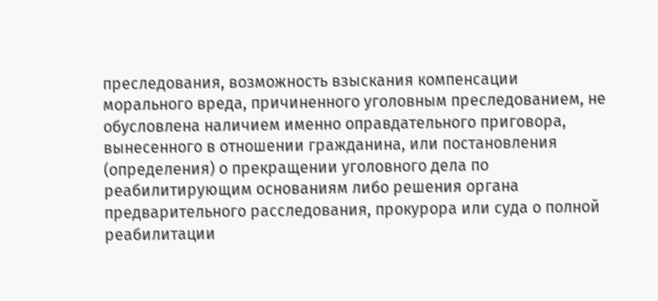преследования, возможность взыскания компенсации морального вреда, причиненного уголовным преследованием, не обусловлена наличием именно оправдательного приговора, вынесенного в отношении гражданина, или постановления (определения) о прекращении уголовного дела по реабилитирующим основаниям либо решения органа предварительного расследования, прокурора или суда о полной реабилитации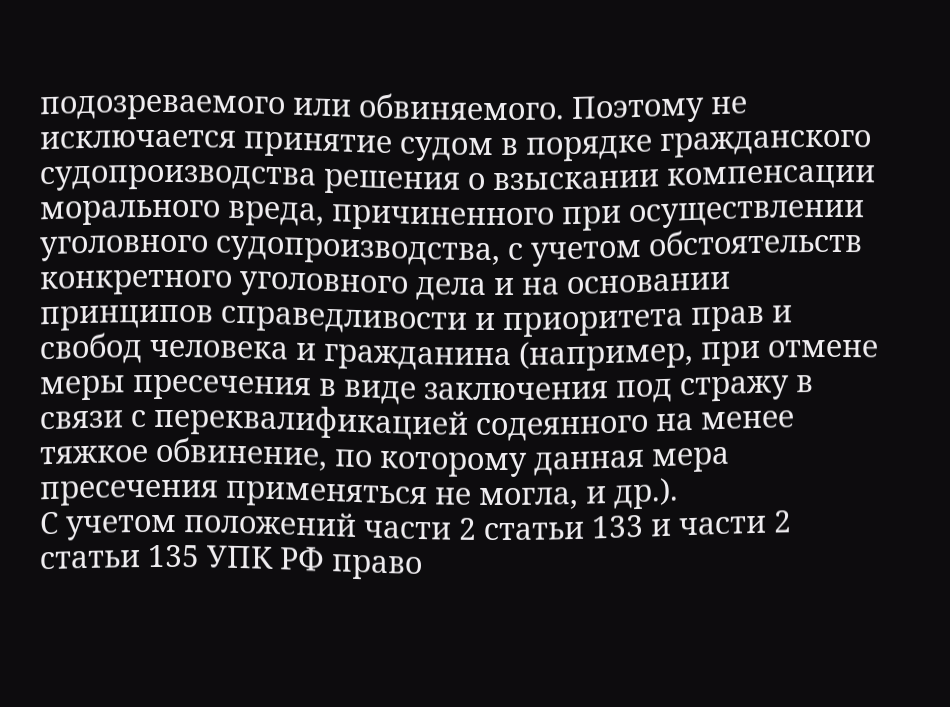подозреваемого или обвиняемого. Поэтому не исключается принятие судом в порядке гражданского судопроизводства решения о взыскании компенсации морального вреда, причиненного при осуществлении уголовного судопроизводства, с учетом обстоятельств конкретного уголовного дела и на основании принципов справедливости и приоритета прав и свобод человека и гражданина (например, при отмене меры пресечения в виде заключения под стражу в связи с переквалификацией содеянного на менее тяжкое обвинение, по которому данная мера пресечения применяться не могла, и др.).
С учетом положений части 2 статьи 133 и части 2 статьи 135 УПК РФ право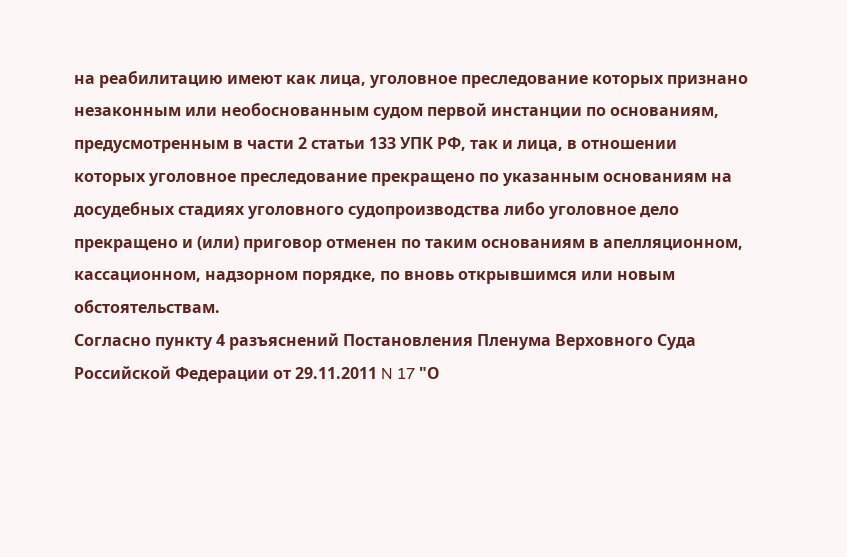на реабилитацию имеют как лица, уголовное преследование которых признано незаконным или необоснованным судом первой инстанции по основаниям, предусмотренным в части 2 статьи 133 УПК РФ, так и лица, в отношении которых уголовное преследование прекращено по указанным основаниям на досудебных стадиях уголовного судопроизводства либо уголовное дело прекращено и (или) приговор отменен по таким основаниям в апелляционном, кассационном, надзорном порядке, по вновь открывшимся или новым обстоятельствам.
Согласно пункту 4 разъяснений Постановления Пленума Верховного Суда Российской Федерации от 29.11.2011 N 17 "О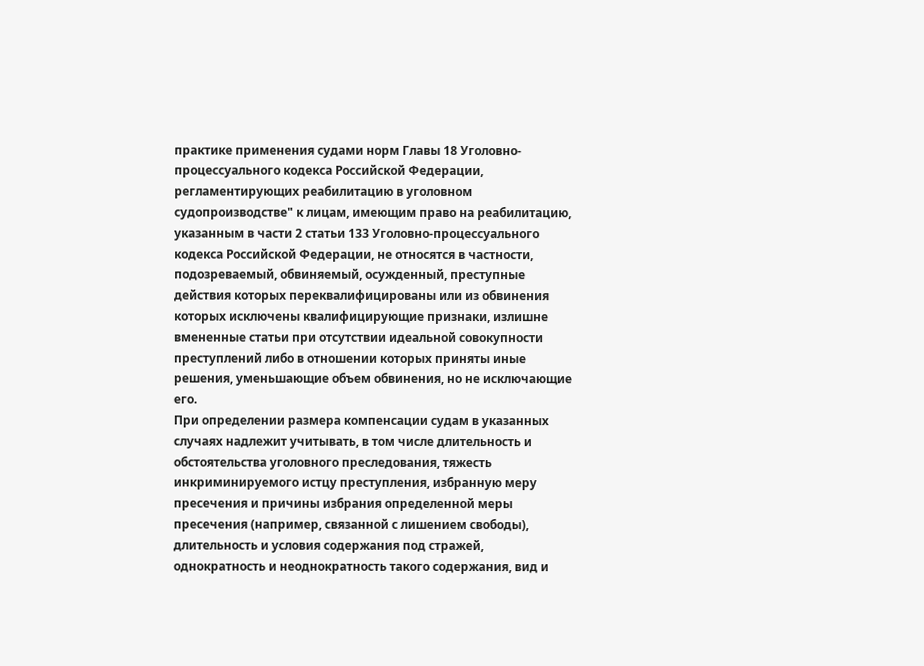практике применения судами норм Главы 18 Уголовно-процессуального кодекса Российской Федерации, регламентирующих реабилитацию в уголовном судопроизводстве" к лицам, имеющим право на реабилитацию, указанным в части 2 статьи 133 Уголовно-процессуального кодекса Российской Федерации, не относятся в частности, подозреваемый, обвиняемый, осужденный, преступные действия которых переквалифицированы или из обвинения которых исключены квалифицирующие признаки, излишне вмененные статьи при отсутствии идеальной совокупности преступлений либо в отношении которых приняты иные решения, уменьшающие объем обвинения, но не исключающие его.
При определении размера компенсации судам в указанных случаях надлежит учитывать, в том числе длительность и обстоятельства уголовного преследования, тяжесть инкриминируемого истцу преступления, избранную меру пресечения и причины избрания определенной меры пресечения (например, связанной с лишением свободы), длительность и условия содержания под стражей, однократность и неоднократность такого содержания, вид и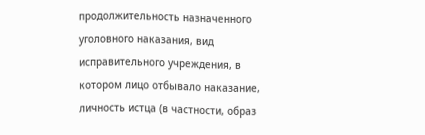продолжительность назначенного уголовного наказания, вид исправительного учреждения, в котором лицо отбывало наказание, личность истца (в частности, образ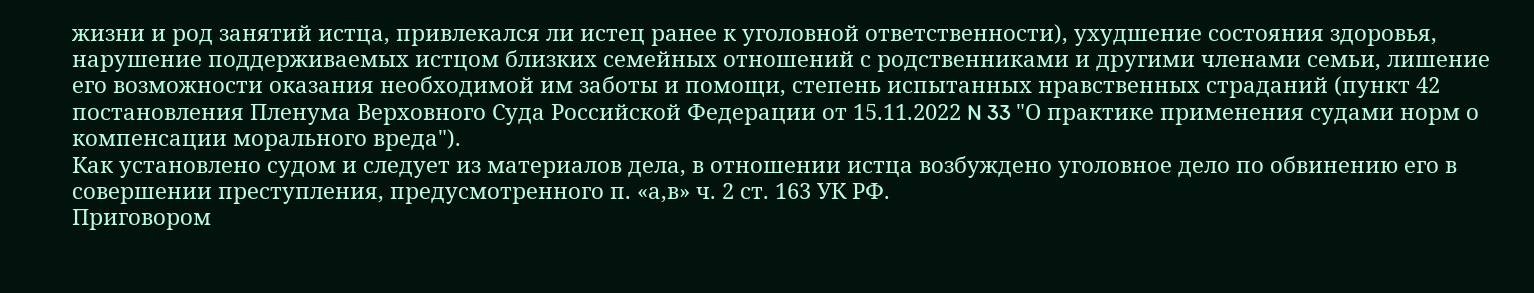жизни и род занятий истца, привлекался ли истец ранее к уголовной ответственности), ухудшение состояния здоровья, нарушение поддерживаемых истцом близких семейных отношений с родственниками и другими членами семьи, лишение его возможности оказания необходимой им заботы и помощи, степень испытанных нравственных страданий (пункт 42 постановления Пленума Верховного Суда Российской Федерации от 15.11.2022 N 33 "О практике применения судами норм о компенсации морального вреда").
Как установлено судом и следует из материалов дела, в отношении истца возбуждено уголовное дело по обвинению его в совершении преступления, предусмотренного п. «а,в» ч. 2 ст. 163 УК РФ.
Приговором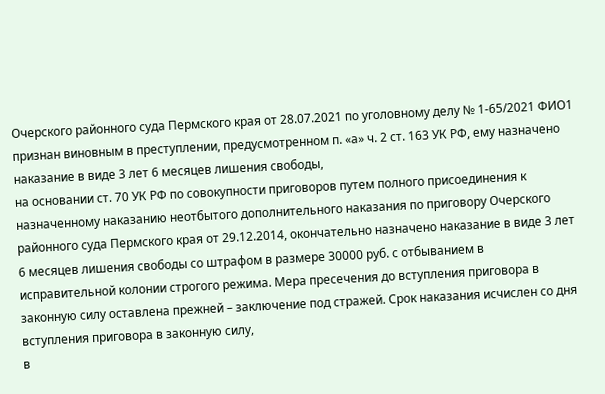Очерского районного суда Пермского края от 28.07.2021 по уголовному делу № 1-65/2021 ФИО1 признан виновным в преступлении, предусмотренном п. «а» ч. 2 ст. 163 УК РФ, ему назначено наказание в виде 3 лет 6 месяцев лишения свободы,
на основании ст. 70 УК РФ по совокупности приговоров путем полного присоединения к назначенному наказанию неотбытого дополнительного наказания по приговору Очерского районного суда Пермского края от 29.12.2014, окончательно назначено наказание в виде 3 лет 6 месяцев лишения свободы со штрафом в размере 30000 руб. с отбыванием в исправительной колонии строгого режима. Мера пресечения до вступления приговора в законную силу оставлена прежней – заключение под стражей. Срок наказания исчислен со дня вступления приговора в законную силу,
в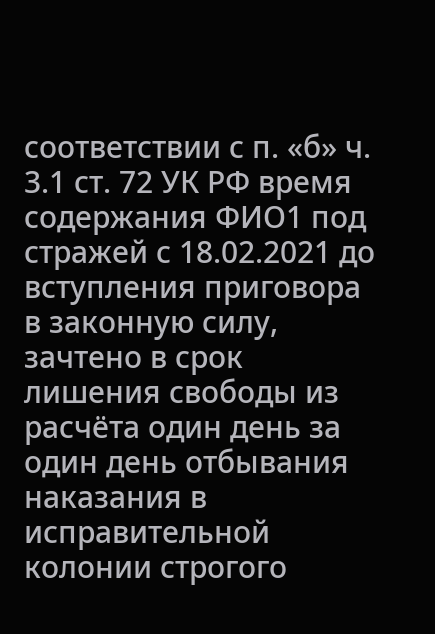соответствии с п. «б» ч. 3.1 ст. 72 УК РФ время содержания ФИО1 под стражей с 18.02.2021 до вступления приговора в законную силу, зачтено в срок лишения свободы из расчёта один день за один день отбывания наказания в исправительной колонии строгого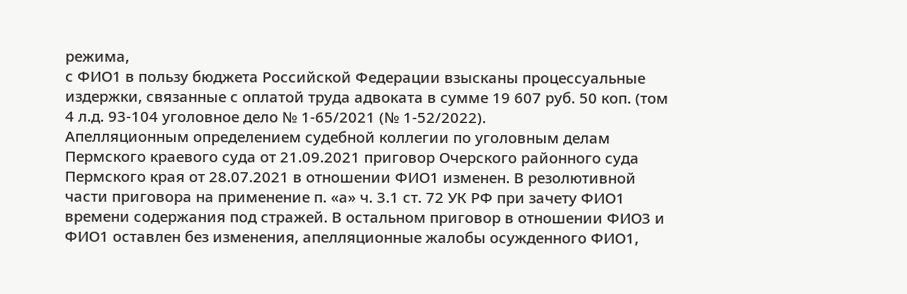режима,
с ФИО1 в пользу бюджета Российской Федерации взысканы процессуальные издержки, связанные с оплатой труда адвоката в сумме 19 607 руб. 50 коп. (том 4 л.д. 93-104 уголовное дело № 1-65/2021 (№ 1-52/2022).
Апелляционным определением судебной коллегии по уголовным делам Пермского краевого суда от 21.09.2021 приговор Очерского районного суда Пермского края от 28.07.2021 в отношении ФИО1 изменен. В резолютивной части приговора на применение п. «а» ч. 3.1 ст. 72 УК РФ при зачету ФИО1 времени содержания под стражей. В остальном приговор в отношении ФИО3 и ФИО1 оставлен без изменения, апелляционные жалобы осужденного ФИО1,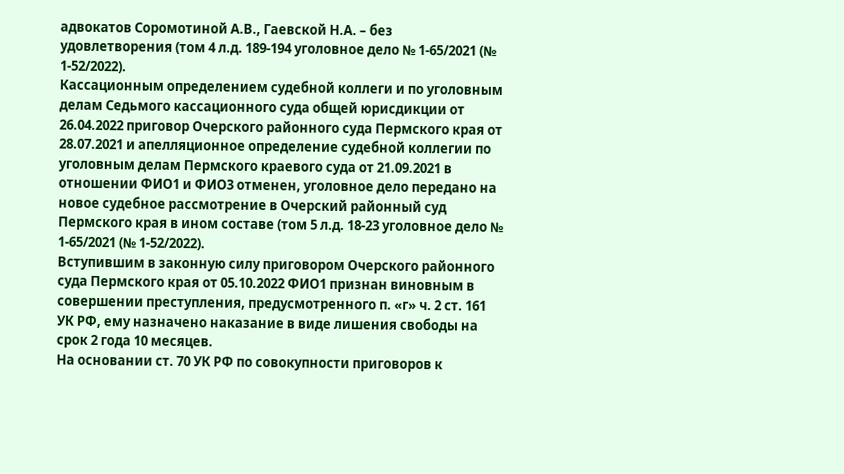адвокатов Соромотиной А.В., Гаевской Н.А. – без удовлетворения (том 4 л.д. 189-194 уголовное дело № 1-65/2021 (№ 1-52/2022).
Кассационным определением судебной коллеги и по уголовным делам Седьмого кассационного суда общей юрисдикции от 26.04.2022 приговор Очерского районного суда Пермского края от 28.07.2021 и апелляционное определение судебной коллегии по уголовным делам Пермского краевого суда от 21.09.2021 в отношении ФИО1 и ФИО3 отменен, уголовное дело передано на новое судебное рассмотрение в Очерский районный суд Пермского края в ином составе (том 5 л.д. 18-23 уголовное дело № 1-65/2021 (№ 1-52/2022).
Вступившим в законную силу приговором Очерского районного суда Пермского края от 05.10.2022 ФИО1 признан виновным в совершении преступления, предусмотренного п. «г» ч. 2 ст. 161 УК РФ, ему назначено наказание в виде лишения свободы на срок 2 года 10 месяцев.
На основании ст. 70 УК РФ по совокупности приговоров к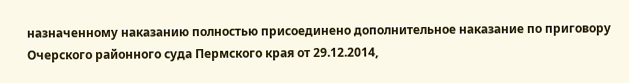назначенному наказанию полностью присоединено дополнительное наказание по приговору Очерского районного суда Пермского края от 29.12.2014,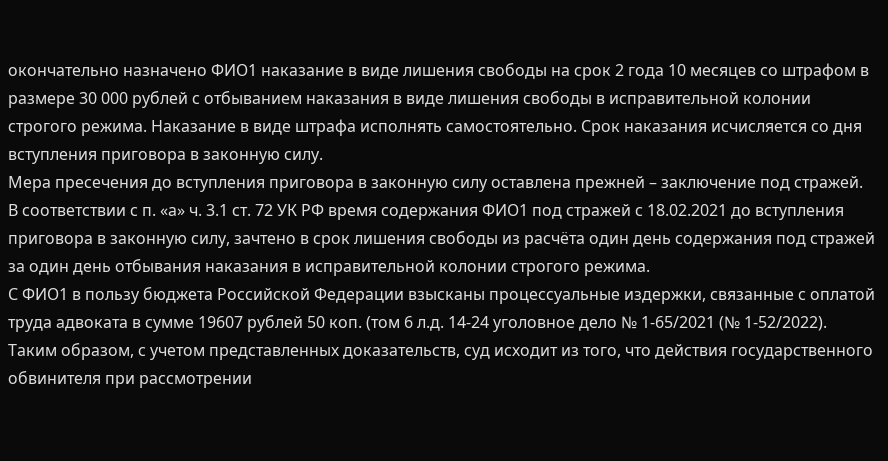окончательно назначено ФИО1 наказание в виде лишения свободы на срок 2 года 10 месяцев со штрафом в размере 30 000 рублей с отбыванием наказания в виде лишения свободы в исправительной колонии строгого режима. Наказание в виде штрафа исполнять самостоятельно. Срок наказания исчисляется со дня вступления приговора в законную силу.
Мера пресечения до вступления приговора в законную силу оставлена прежней – заключение под стражей.
В соответствии с п. «а» ч. 3.1 ст. 72 УК РФ время содержания ФИО1 под стражей с 18.02.2021 до вступления приговора в законную силу, зачтено в срок лишения свободы из расчёта один день содержания под стражей за один день отбывания наказания в исправительной колонии строгого режима.
С ФИО1 в пользу бюджета Российской Федерации взысканы процессуальные издержки, связанные с оплатой труда адвоката в сумме 19607 рублей 50 коп. (том 6 л.д. 14-24 уголовное дело № 1-65/2021 (№ 1-52/2022).
Таким образом, с учетом представленных доказательств, суд исходит из того, что действия государственного обвинителя при рассмотрении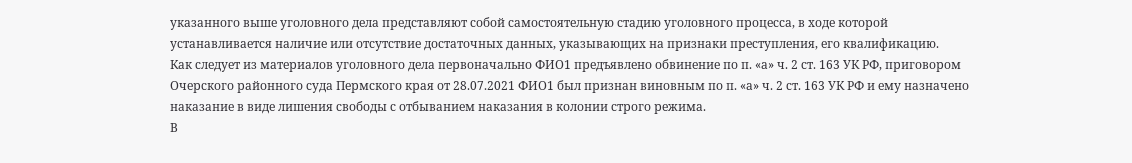указанного выше уголовного дела представляют собой самостоятельную стадию уголовного процесса, в ходе которой устанавливается наличие или отсутствие достаточных данных, указывающих на признаки преступления, его квалификацию.
Как следует из материалов уголовного дела первоначально ФИО1 предъявлено обвинение по п. «а» ч. 2 ст. 163 УК РФ, приговором Очерского районного суда Пермского края от 28.07.2021 ФИО1 был признан виновным по п. «а» ч. 2 ст. 163 УК РФ и ему назначено наказание в виде лишения свободы с отбыванием наказания в колонии строго режима.
В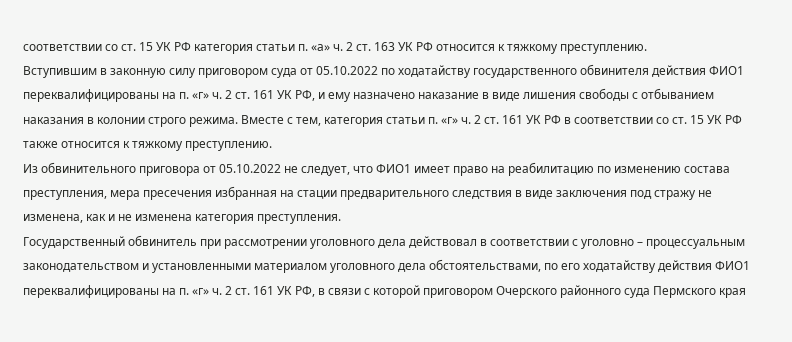соответствии со ст. 15 УК РФ категория статьи п. «а» ч. 2 ст. 163 УК РФ относится к тяжкому преступлению.
Вступившим в законную силу приговором суда от 05.10.2022 по ходатайству государственного обвинителя действия ФИО1 переквалифицированы на п. «г» ч. 2 ст. 161 УК РФ, и ему назначено наказание в виде лишения свободы с отбыванием наказания в колонии строго режима. Вместе с тем, категория статьи п. «г» ч. 2 ст. 161 УК РФ в соответствии со ст. 15 УК РФ также относится к тяжкому преступлению.
Из обвинительного приговора от 05.10.2022 не следует, что ФИО1 имеет право на реабилитацию по изменению состава преступления, мера пресечения избранная на стации предварительного следствия в виде заключения под стражу не изменена, как и не изменена категория преступления.
Государственный обвинитель при рассмотрении уголовного дела действовал в соответствии с уголовно – процессуальным законодательством и установленными материалом уголовного дела обстоятельствами, по его ходатайству действия ФИО1 переквалифицированы на п. «г» ч. 2 ст. 161 УК РФ, в связи с которой приговором Очерского районного суда Пермского края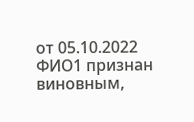от 05.10.2022 ФИО1 признан виновным,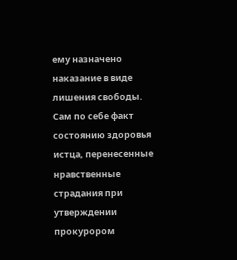ему назначено наказание в виде лишения свободы.
Сам по себе факт состоянию здоровья истца, перенесенные нравственные страдания при утверждении прокурором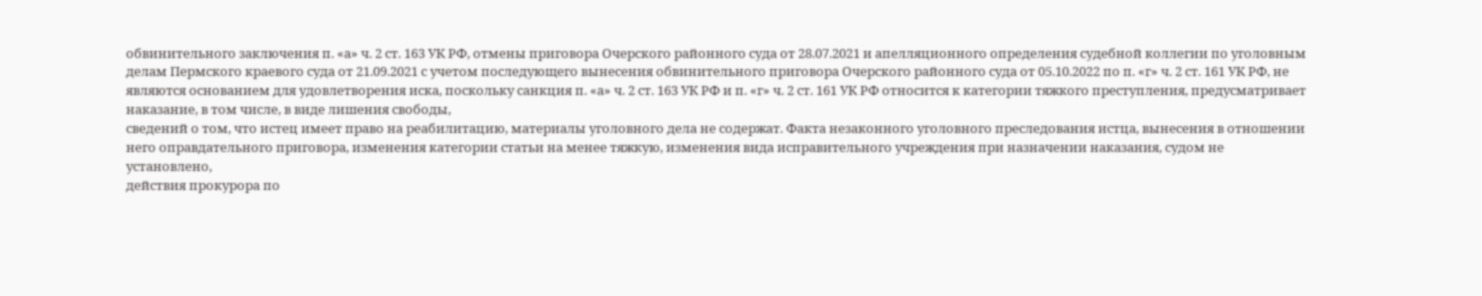обвинительного заключения п. «а» ч. 2 ст. 163 УК РФ, отмены приговора Очерского районного суда от 28.07.2021 и апелляционного определения судебной коллегии по уголовным делам Пермского краевого суда от 21.09.2021 с учетом последующего вынесения обвинительного приговора Очерского районного суда от 05.10.2022 по п. «г» ч. 2 ст. 161 УК РФ, не являются основанием для удовлетворения иска, поскольку санкция п. «а» ч. 2 ст. 163 УК РФ и п. «г» ч. 2 ст. 161 УК РФ относится к категории тяжкого преступления, предусматривает наказание, в том числе, в виде лишения свободы,
сведений о том, что истец имеет право на реабилитацию, материалы уголовного дела не содержат. Факта незаконного уголовного преследования истца, вынесения в отношении него оправдательного приговора, изменения категории статьи на менее тяжкую, изменения вида исправительного учреждения при назначении наказания, судом не установлено,
действия прокурора по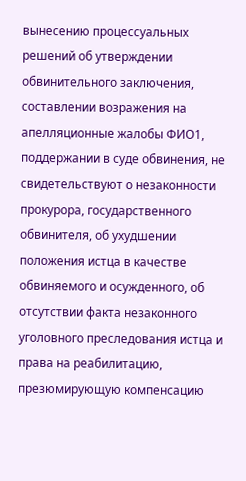вынесению процессуальных решений об утверждении обвинительного заключения, составлении возражения на апелляционные жалобы ФИО1, поддержании в суде обвинения, не свидетельствуют о незаконности прокурора, государственного обвинителя, об ухудшении положения истца в качестве обвиняемого и осужденного, об отсутствии факта незаконного уголовного преследования истца и права на реабилитацию, презюмирующую компенсацию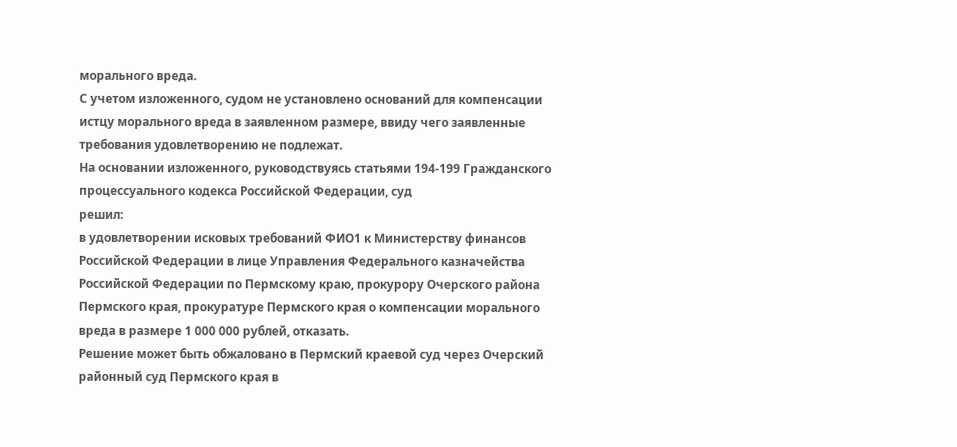морального вреда.
С учетом изложенного, судом не установлено оснований для компенсации истцу морального вреда в заявленном размере, ввиду чего заявленные требования удовлетворению не подлежат.
На основании изложенного, руководствуясь статьями 194-199 Гражданского процессуального кодекса Российской Федерации, суд
решил:
в удовлетворении исковых требований ФИО1 к Министерству финансов Российской Федерации в лице Управления Федерального казначейства Российской Федерации по Пермскому краю, прокурору Очерского района Пермского края, прокуратуре Пермского края о компенсации морального вреда в размере 1 000 000 рублей, отказать.
Решение может быть обжаловано в Пермский краевой суд через Очерский районный суд Пермского края в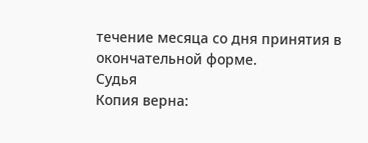течение месяца со дня принятия в окончательной форме.
Судья
Копия верна: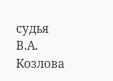судья В.А. Козлова